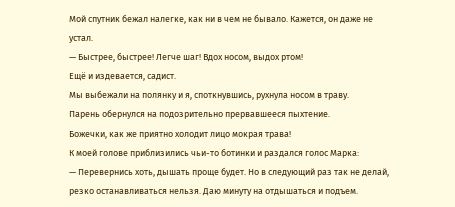Мой спутник бежал налегке, как ни в чем не бывало. Кажется, он даже не устал.
— Быстрее, быстрее! Легче шаг! Вдох носом, выдох ртом!
Ещё и издевается, садист.
Мы выбежали на полянку и я, споткнувшись, рухнула носом в траву.
Парень обернулся на подозрительно прервавшееся пыхтение.
Божечки, как же приятно холодит лицо мокрая трава!
К моей голове приблизились чьи-то ботинки и раздался голос Марка:
— Перевернись хоть, дышать проще будет. Но в следующий раз так не делай, резко останавливаться нельзя. Даю минуту на отдышаться и подъем.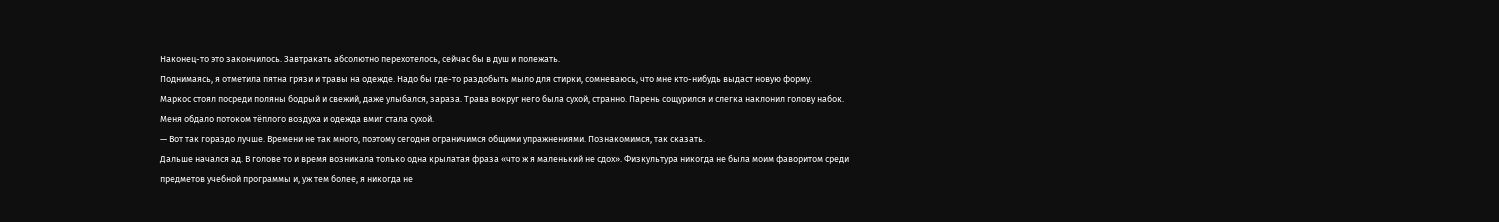Наконец-то это закончилось. Завтракать абсолютно перехотелось, сейчас бы в душ и полежать.
Поднимаясь, я отметила пятна грязи и травы на одежде. Надо бы где-то раздобыть мыло для стирки, сомневаюсь, что мне кто-нибудь выдаст новую форму.
Маркос стоял посреди поляны бодрый и свежий, даже улыбался, зараза. Трава вокруг него была сухой, странно. Парень сощурился и слегка наклонил голову набок. Меня обдало потоком тёплого воздуха и одежда вмиг стала сухой.
— Вот так гораздо лучше. Времени не так много, поэтому сегодня ограничимся общими упражнениями. Познакомимся, так сказать.
Дальше начался ад. В голове то и время возникала только одна крылатая фраза «что ж я маленький не сдох». Физкультура никогда не была моим фаворитом среди предметов учебной программы и, уж тем более, я никогда не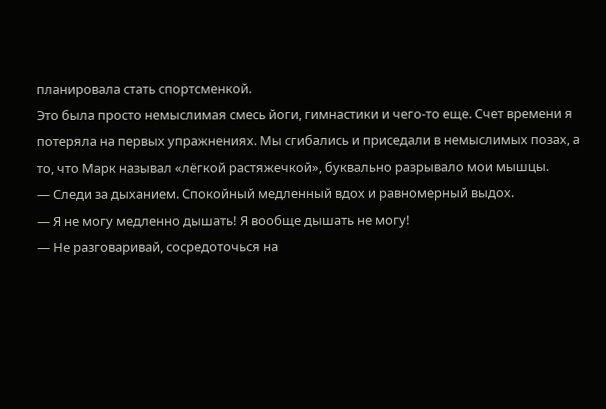планировала стать спортсменкой.
Это была просто немыслимая смесь йоги, гимнастики и чего-то еще. Счет времени я потеряла на первых упражнениях. Мы сгибались и приседали в немыслимых позах, а то, что Марк называл «лёгкой растяжечкой», буквально разрывало мои мышцы.
— Следи за дыханием. Спокойный медленный вдох и равномерный выдох.
— Я не могу медленно дышать! Я вообще дышать не могу!
— Не разговаривай, сосредоточься на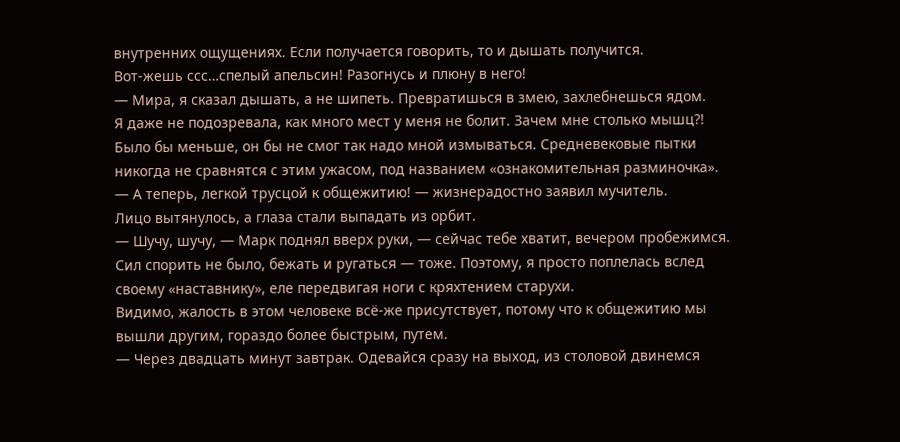внутренних ощущениях. Если получается говорить, то и дышать получится.
Вот-жешь ссс…спелый апельсин! Разогнусь и плюну в него!
— Мира, я сказал дышать, а не шипеть. Превратишься в змею, захлебнешься ядом.
Я даже не подозревала, как много мест у меня не болит. Зачем мне столько мышц?! Было бы меньше, он бы не смог так надо мной измываться. Средневековые пытки никогда не сравнятся с этим ужасом, под названием «ознакомительная разминочка».
— А теперь, легкой трусцой к общежитию! — жизнерадостно заявил мучитель.
Лицо вытянулось, а глаза стали выпадать из орбит.
— Шучу, шучу, — Марк поднял вверх руки, — сейчас тебе хватит, вечером пробежимся.
Сил спорить не было, бежать и ругаться — тоже. Поэтому, я просто поплелась вслед своему «наставнику», еле передвигая ноги с кряхтением старухи.
Видимо, жалость в этом человеке всё-же присутствует, потому что к общежитию мы вышли другим, гораздо более быстрым, путем.
— Через двадцать минут завтрак. Одевайся сразу на выход, из столовой двинемся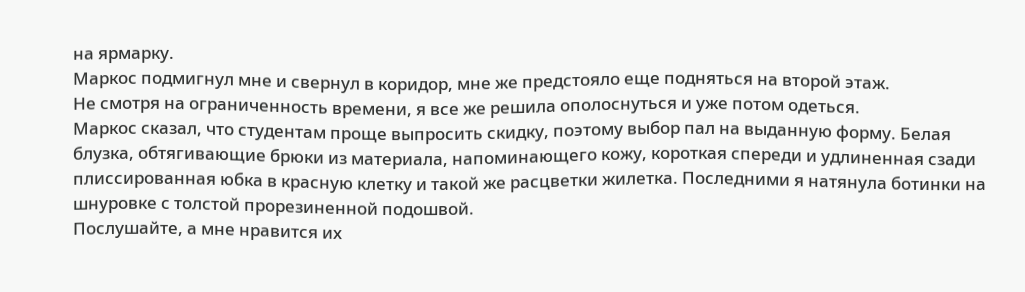на ярмарку.
Маркос подмигнул мне и свернул в коридор, мне же предстояло еще подняться на второй этаж.
Не смотря на ограниченность времени, я все же решила ополоснуться и уже потом одеться.
Маркос сказал, что студентам проще выпросить скидку, поэтому выбор пал на выданную форму. Белая блузка, обтягивающие брюки из материала, напоминающего кожу, короткая спереди и удлиненная сзади плиссированная юбка в красную клетку и такой же расцветки жилетка. Последними я натянула ботинки на шнуровке с толстой прорезиненной подошвой.
Послушайте, а мне нравится их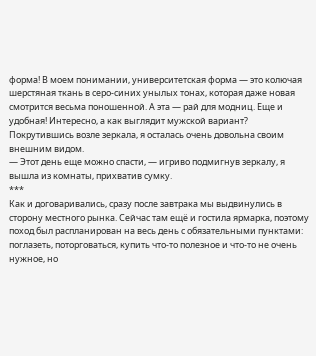форма! В моем понимании, университетская форма — это колючая шерстяная ткань в серо-синих унылых тонах, которая даже новая смотрится весьма поношенной. А эта — рай для модниц. Еще и удобная! Интересно, а как выглядит мужской вариант?
Покрутившись возле зеркала, я осталась очень довольна своим внешним видом.
— Этот день еще можно спасти, — игриво подмигнув зеркалу, я вышла из комнаты, прихватив сумку.
***
Как и договаривались, сразу после завтрака мы выдвинулись в сторону местного рынка. Сейчас там ещё и гостила ярмарка, поэтому поход был распланирован на весь день с обязательными пунктами: поглазеть, поторговаться, купить что-то полезное и что-то не очень нужное, но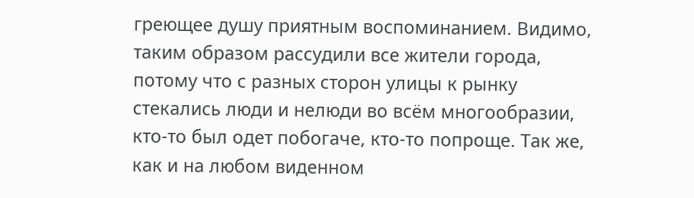греющее душу приятным воспоминанием. Видимо, таким образом рассудили все жители города, потому что с разных сторон улицы к рынку стекались люди и нелюди во всём многообразии, кто-то был одет побогаче, кто-то попроще. Так же, как и на любом виденном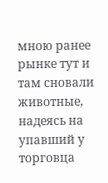мною ранее рынке тут и там сновали животные, надеясь на упавший у торговца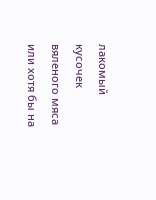лакомый кусочек вяленого мяса или хотя бы на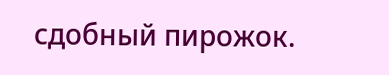сдобный пирожок.